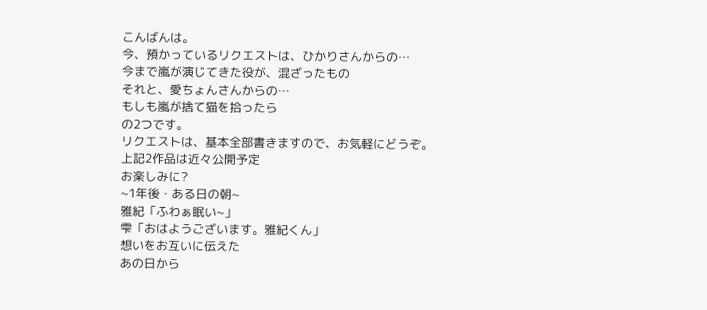こんばんは。
今、預かっているリクエストは、ひかりさんからの…
今まで嵐が演じてきた役が、混ざったもの
それと、愛ちょんさんからの…
もしも嵐が捨て猫を拾ったら
の2つです。
リクエストは、基本全部書きますので、お気軽にどうぞ。
上記2作品は近々公開予定
お楽しみに?
~1年後・ある日の朝~
雅紀「ふわぁ眠い~」
雫「おはようございます。雅紀くん」
想いをお互いに伝えた
あの日から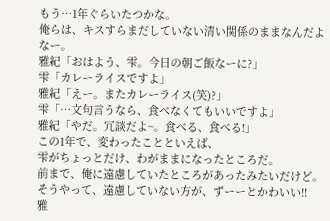もう…1年ぐらいたつかな。
俺らは、キスすらまだしていない清い関係のままなんだよなー。
雅紀「おはよう、雫。今日の朝ご飯なーに?」
雫「カレーライスですよ」
雅紀「えー。またカレーライス(笑)?」
雫「…文句言うなら、食べなくてもいいですよ」
雅紀「やだ。冗談だよ~。食べる、食べる!」
この1年で、変わったことといえば、
雫がちょっとだけ、わがままになったところだ。
前まで、俺に遠慮していたところがあったみたいだけど。
そうやって、遠慮していない方が、ずーーとかわいい!!
雅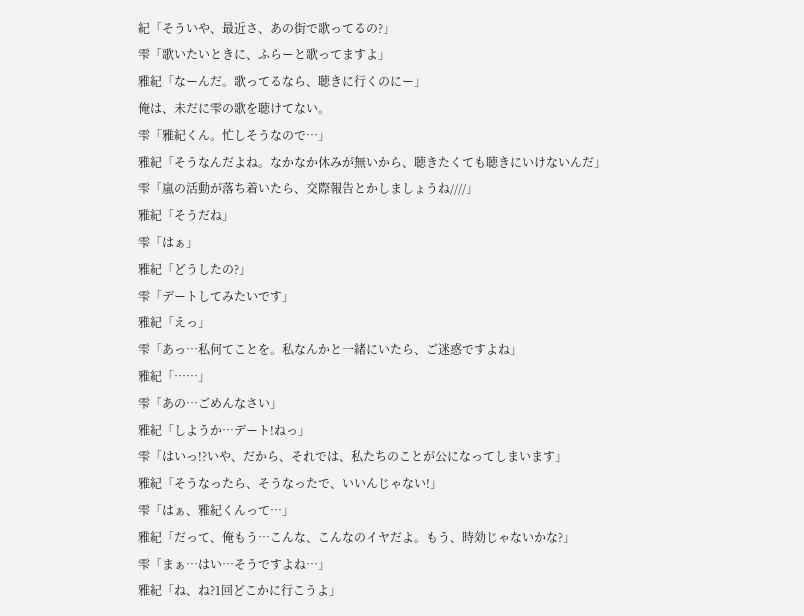紀「そういや、最近さ、あの街で歌ってるの?」
雫「歌いたいときに、ふらーと歌ってますよ」
雅紀「なーんだ。歌ってるなら、聴きに行くのにー」
俺は、未だに雫の歌を聴けてない。
雫「雅紀くん。忙しそうなので…」
雅紀「そうなんだよね。なかなか休みが無いから、聴きたくても聴きにいけないんだ」
雫「嵐の活動が落ち着いたら、交際報告とかしましょうね////」
雅紀「そうだね」
雫「はぁ」
雅紀「どうしたの?」
雫「デートしてみたいです」
雅紀「えっ」
雫「あっ…私何てことを。私なんかと一緒にいたら、ご迷惑ですよね」
雅紀「……」
雫「あの…ごめんなさい」
雅紀「しようか…デート!ねっ」
雫「はいっ!?いや、だから、それでは、私たちのことが公になってしまいます」
雅紀「そうなったら、そうなったで、いいんじゃない!」
雫「はぁ、雅紀くんって…」
雅紀「だって、俺もう…こんな、こんなのイヤだよ。もう、時効じゃないかな?」
雫「まぁ…はい…そうですよね…」
雅紀「ね、ね?1回どこかに行こうよ」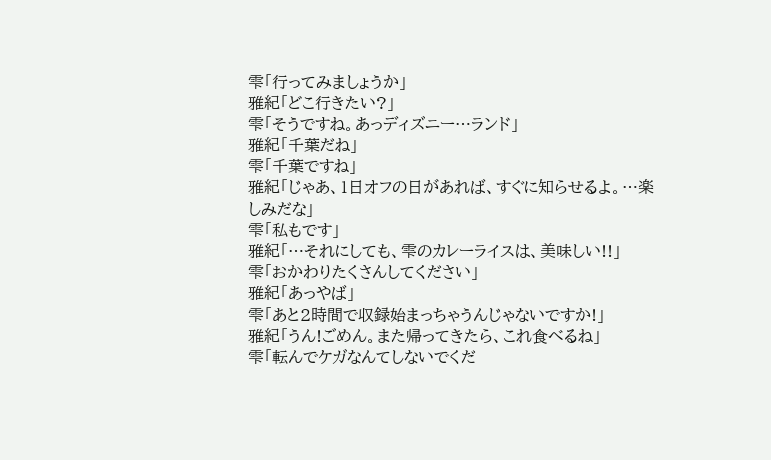雫「行ってみましょうか」
雅紀「どこ行きたい?」
雫「そうですね。あっディズニー…ランド」
雅紀「千葉だね」
雫「千葉ですね」
雅紀「じゃあ、1日オフの日があれば、すぐに知らせるよ。…楽しみだな」
雫「私もです」
雅紀「…それにしても、雫のカレーライスは、美味しい!!」
雫「おかわりたくさんしてください」
雅紀「あっやば」
雫「あと2時間で収録始まっちゃうんじゃないですか!」
雅紀「うん!ごめん。また帰ってきたら、これ食べるね」
雫「転んでケガなんてしないでくだ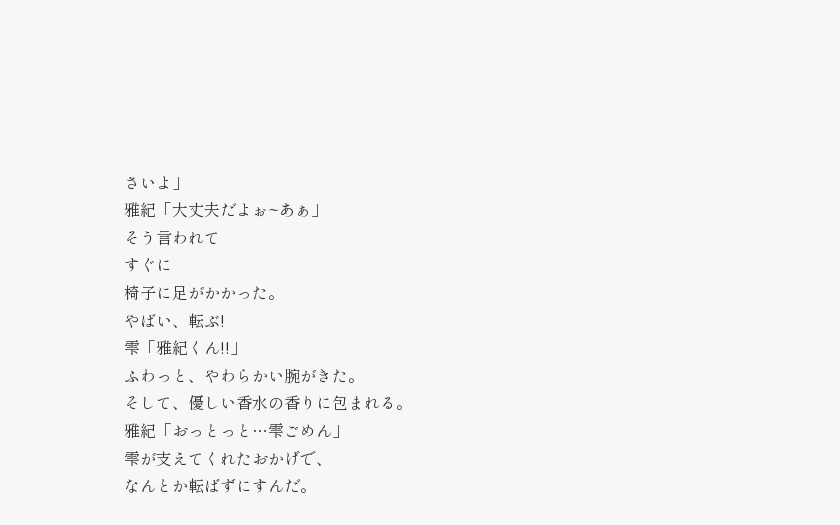さいよ」
雅紀「大丈夫だよぉ~あぁ」
そう言われて
すぐに
椅子に足がかかった。
やばい、転ぶ!
雫「雅紀くん!!」
ふわっと、やわらかい腕がきた。
そして、優しい香水の香りに包まれる。
雅紀「おっとっと…雫ごめん」
雫が支えてくれたおかげで、
なんとか転ばずにすんだ。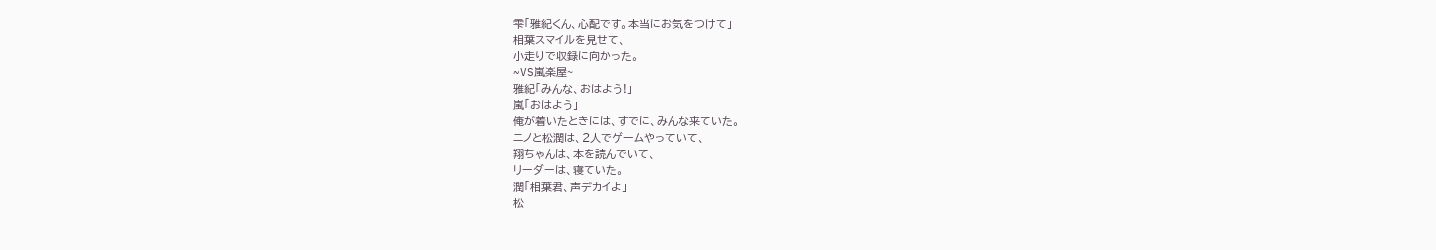雫「雅紀くん、心配です。本当にお気をつけて」
相葉スマイルを見せて、
小走りで収録に向かった。
~VS嵐楽屋~
雅紀「みんな、おはよう!」
嵐「おはよう」
俺が着いたときには、すでに、みんな来ていた。
ニノと松潤は、2人でゲームやっていて、
翔ちゃんは、本を読んでいて、
リーダーは、寝ていた。
潤「相葉君、声デカイよ」
松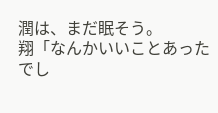潤は、まだ眠そう。
翔「なんかいいことあったでし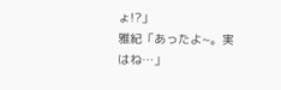ょ!?」
雅紀「あったよ~。実はね…」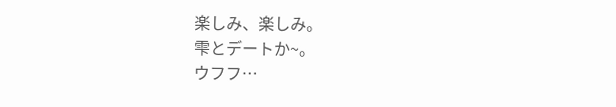楽しみ、楽しみ。
雫とデートか~。
ウフフ…